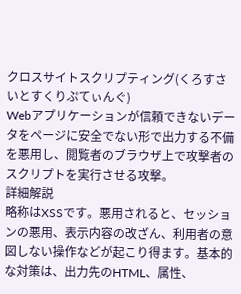クロスサイトスクリプティング(くろすさいとすくりぷてぃんぐ)
Webアプリケーションが信頼できないデータをページに安全でない形で出力する不備を悪用し、閲覧者のブラウザ上で攻撃者のスクリプトを実行させる攻撃。
詳細解説
略称はXSSです。悪用されると、セッションの悪用、表示内容の改ざん、利用者の意図しない操作などが起こり得ます。基本的な対策は、出力先のHTML、属性、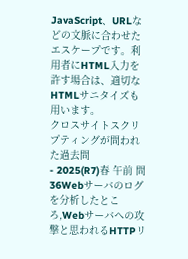JavaScript、URLなどの文脈に合わせたエスケープです。利用者にHTML入力を許す場合は、適切なHTMLサニタイズも用います。
クロスサイトスクリプティングが問われた過去問
- 2025(R7)春 午前 問36Webサーバのログを分析したところ,Webサーバへの攻撃と思われるHTTPリ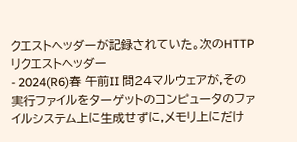クエストヘッダーが記録されていた。次のHTTPリクエストヘッダー
- 2024(R6)春 午前II 問24マルウェアが,その実行ファイルをターゲットのコンピュータのファイルシステム上に生成せずに,メモリ上にだけ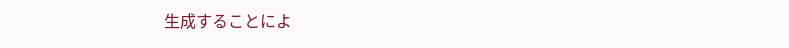生成することによ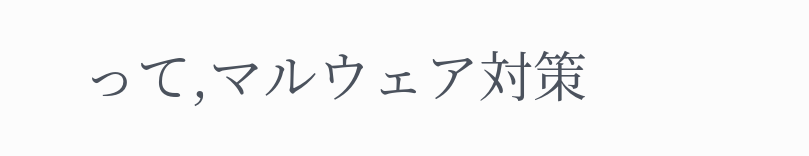って,マルウェア対策